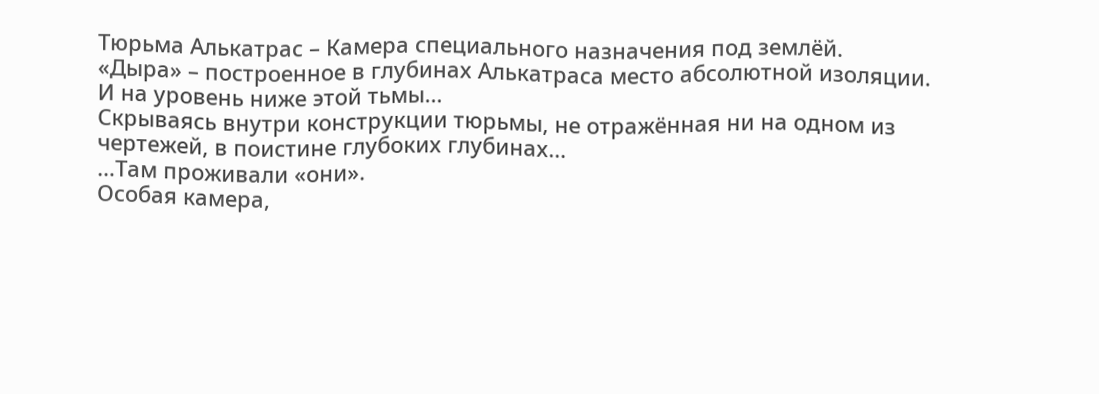Тюрьма Алькатрас – Камера специального назначения под землёй.
«Дыра» – построенное в глубинах Алькатраса место абсолютной изоляции.
И на уровень ниже этой тьмы…
Скрываясь внутри конструкции тюрьмы, не отражённая ни на одном из чертежей, в поистине глубоких глубинах…
…Там проживали «они».
Особая камера,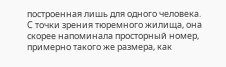построенная лишь для одного человека.
С точки зрения тюремного жилища, она скорее напоминала просторный номер, примерно такого же размера, как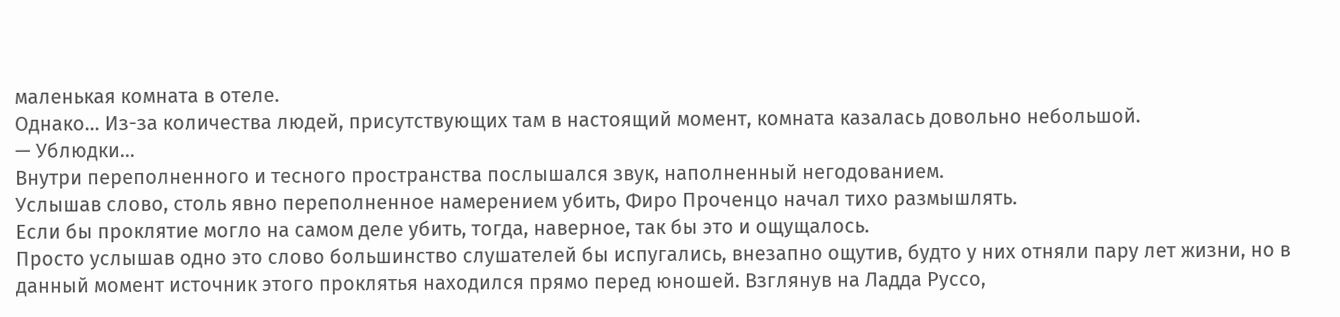маленькая комната в отеле.
Однако… Из-за количества людей, присутствующих там в настоящий момент, комната казалась довольно небольшой.
— Ублюдки…
Внутри переполненного и тесного пространства послышался звук, наполненный негодованием.
Услышав слово, столь явно переполненное намерением убить, Фиро Проченцо начал тихо размышлять.
Если бы проклятие могло на самом деле убить, тогда, наверное, так бы это и ощущалось.
Просто услышав одно это слово большинство слушателей бы испугались, внезапно ощутив, будто у них отняли пару лет жизни, но в данный момент источник этого проклятья находился прямо перед юношей. Взглянув на Ладда Руссо,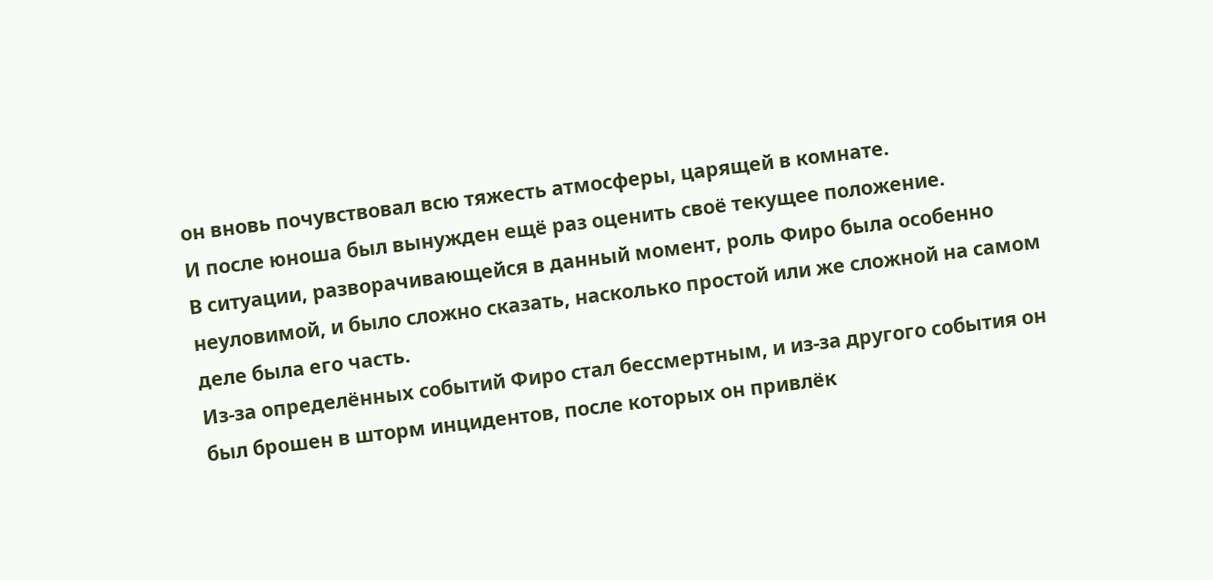он вновь почувствовал всю тяжесть атмосферы, царящей в комнате.
И после юноша был вынужден ещё раз оценить своё текущее положение.
В ситуации, разворачивающейся в данный момент, роль Фиро была особенно неуловимой, и было сложно сказать, насколько простой или же сложной на самом деле была его часть.
Из-за определённых событий Фиро стал бессмертным, и из-за другого события он был брошен в шторм инцидентов, после которых он привлёк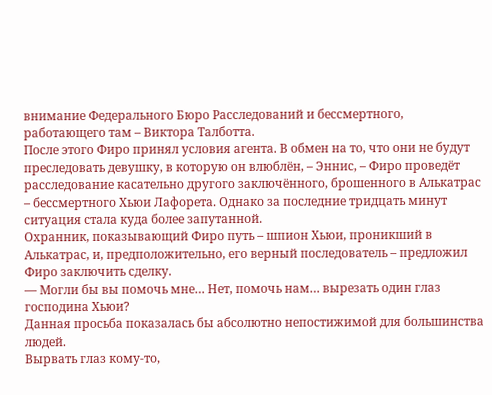внимание Федерального Бюро Расследований и бессмертного, работающего там – Виктора Талботта.
После этого Фиро принял условия агента. В обмен на то, что они не будут преследовать девушку, в которую он влюблён, – Эннис, – Фиро проведёт расследование касательно другого заключённого, брошенного в Алькатрас – бессмертного Хьюи Лафорета. Однако за последние тридцать минут ситуация стала куда более запутанной.
Охранник, показывающий Фиро путь – шпион Хьюи, проникший в Алькатрас, и, предположительно, его верный последователь – предложил Фиро заключить сделку.
— Могли бы вы помочь мне… Нет, помочь нам… вырезать один глаз господина Хьюи?
Данная просьба показалась бы абсолютно непостижимой для большинства людей.
Вырвать глаз кому-то,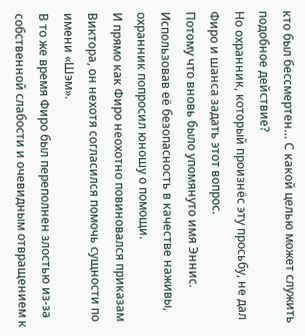кто был бессмертен… С какой целью может служить подобное действие?
Но охранник, который произнёс эту просьбу, не дал Фиро и шанса задать этот вопрос.
Потому что вновь было упомянуто имя Эннис. Использовав её безопасность в качестве наживы, охранник попросил юношу о помощи.
И прямо как Фиро неохотно повиновался приказам Виктора, он нехотя согласился помочь сущности по имени «Шэм».
В то же время Фиро был переполнен злостью из-за собственной слабости и очевидным отвращением к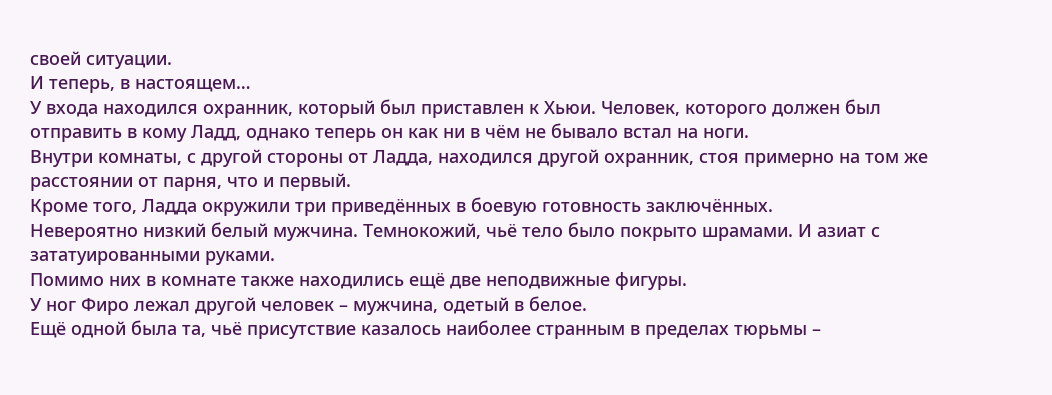своей ситуации.
И теперь, в настоящем…
У входа находился охранник, который был приставлен к Хьюи. Человек, которого должен был отправить в кому Ладд, однако теперь он как ни в чём не бывало встал на ноги.
Внутри комнаты, с другой стороны от Ладда, находился другой охранник, стоя примерно на том же расстоянии от парня, что и первый.
Кроме того, Ладда окружили три приведённых в боевую готовность заключённых.
Невероятно низкий белый мужчина. Темнокожий, чьё тело было покрыто шрамами. И азиат с зататуированными руками.
Помимо них в комнате также находились ещё две неподвижные фигуры.
У ног Фиро лежал другой человек – мужчина, одетый в белое.
Ещё одной была та, чьё присутствие казалось наиболее странным в пределах тюрьмы –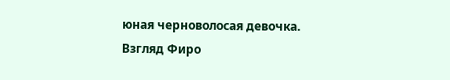юная черноволосая девочка.
Взгляд Фиро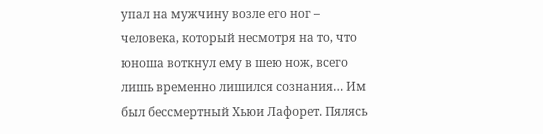упал на мужчину возле его ног – человека, который несмотря на то, что юноша воткнул ему в шею нож, всего лишь временно лишился сознания… Им был бессмертный Хьюи Лафорет. Пялясь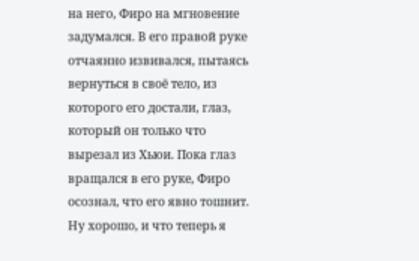на него, Фиро на мгновение задумался. В его правой руке отчаянно извивался, пытаясь вернуться в своё тело, из которого его достали, глаз, который он только что вырезал из Хьюи. Пока глаз вращался в его руке, Фиро осознал, что его явно тошнит.
Ну хорошо, и что теперь я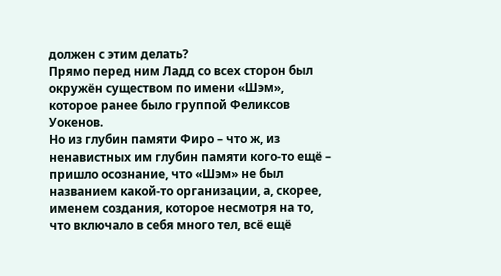должен с этим делать?
Прямо перед ним Ладд со всех сторон был окружён существом по имени «Шэм», которое ранее было группой Феликсов Уокенов.
Но из глубин памяти Фиро – что ж, из ненавистных им глубин памяти кого-то ещё – пришло осознание, что «Шэм» не был названием какой-то организации, а, скорее, именем создания, которое несмотря на то, что включало в себя много тел, всё ещё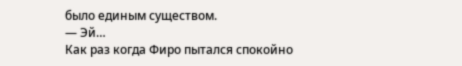было единым существом.
— Эй…
Как раз когда Фиро пытался спокойно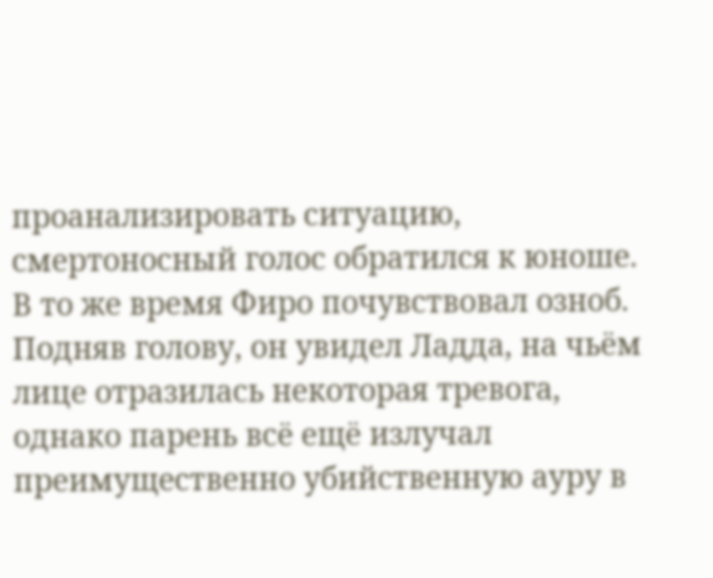проанализировать ситуацию, смертоносный голос обратился к юноше.
В то же время Фиро почувствовал озноб. Подняв голову, он увидел Ладда, на чьём лице отразилась некоторая тревога, однако парень всё ещё излучал преимущественно убийственную ауру в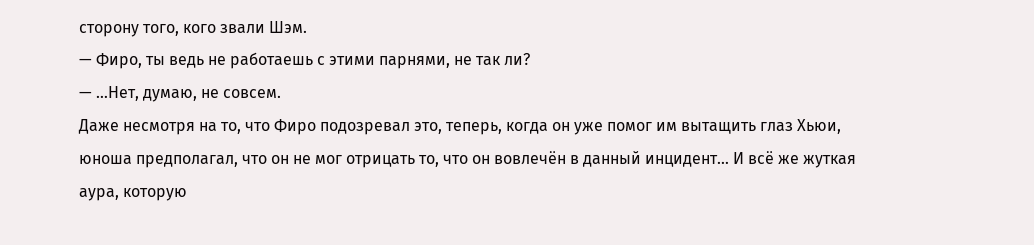сторону того, кого звали Шэм.
— Фиро, ты ведь не работаешь с этими парнями, не так ли?
— …Нет, думаю, не совсем.
Даже несмотря на то, что Фиро подозревал это, теперь, когда он уже помог им вытащить глаз Хьюи, юноша предполагал, что он не мог отрицать то, что он вовлечён в данный инцидент… И всё же жуткая аура, которую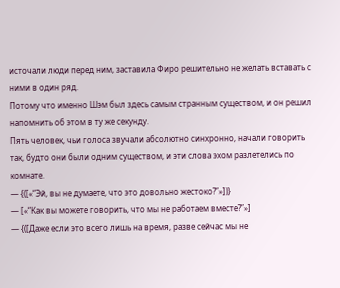источали люди перед ним, заставила Фиро решительно не желать вставать с ними в один ряд.
Потому что именно Шэм был здесь самым странным существом, и он решил напомнить об этом в ту же секунду.
Пять человек, чьи голоса звучали абсолютно синхронно, начали говорить так, будто они были одним существом, и эти слова эхом разлетелись по комнате.
— {([«“Эй, вы не думаете, что это довольно жестоко?”»])}
— [«“Как вы можете говорить, что мы не работаем вместе?”»]
— {([Даже если это всего лишь на время, разве сейчас мы не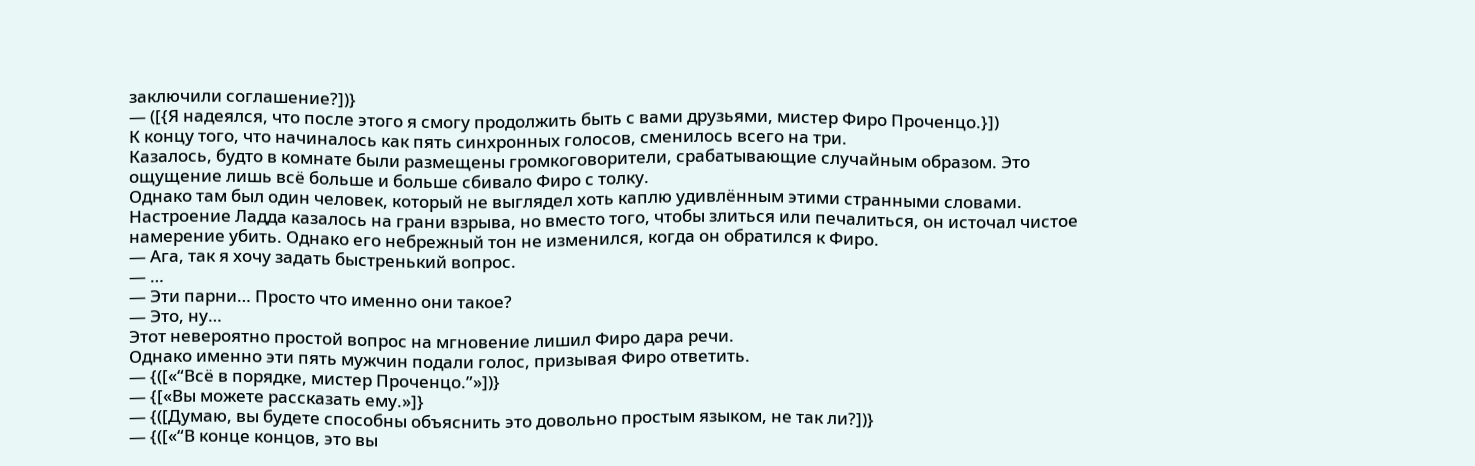заключили соглашение?])}
— ([{Я надеялся, что после этого я смогу продолжить быть с вами друзьями, мистер Фиро Проченцо.}])
К концу того, что начиналось как пять синхронных голосов, сменилось всего на три.
Казалось, будто в комнате были размещены громкоговорители, срабатывающие случайным образом. Это ощущение лишь всё больше и больше сбивало Фиро с толку.
Однако там был один человек, который не выглядел хоть каплю удивлённым этими странными словами.
Настроение Ладда казалось на грани взрыва, но вместо того, чтобы злиться или печалиться, он источал чистое намерение убить. Однако его небрежный тон не изменился, когда он обратился к Фиро.
— Ага, так я хочу задать быстренький вопрос.
— …
— Эти парни… Просто что именно они такое?
— Это, ну…
Этот невероятно простой вопрос на мгновение лишил Фиро дара речи.
Однако именно эти пять мужчин подали голос, призывая Фиро ответить.
— {([«“Всё в порядке, мистер Проченцо.”»])}
— {[«Вы можете рассказать ему.»]}
— {([Думаю, вы будете способны объяснить это довольно простым языком, не так ли?])}
— {([«“В конце концов, это вы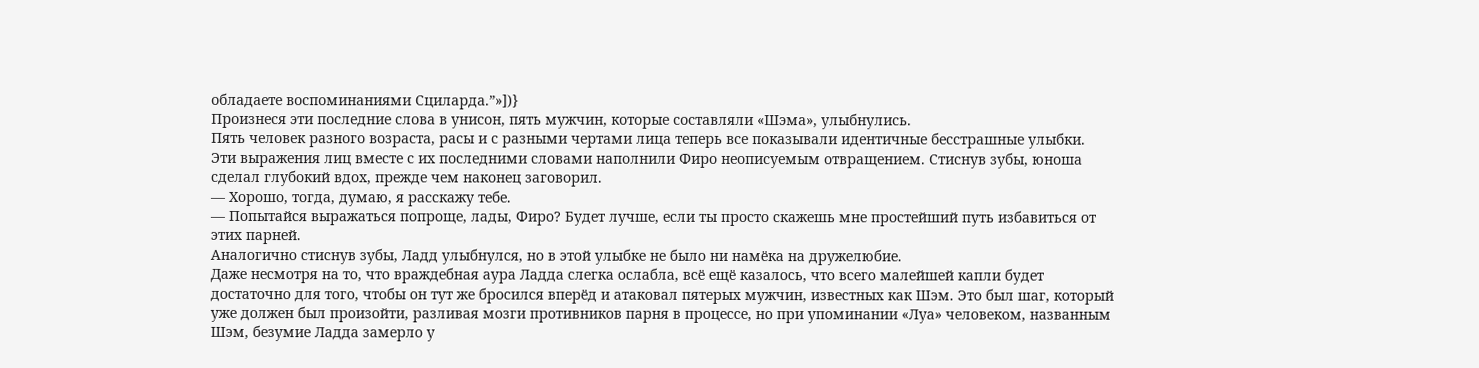обладаете воспоминаниями Сциларда.”»])}
Произнеся эти последние слова в унисон, пять мужчин, которые составляли «Шэма», улыбнулись.
Пять человек разного возраста, расы и с разными чертами лица теперь все показывали идентичные бесстрашные улыбки.
Эти выражения лиц вместе с их последними словами наполнили Фиро неописуемым отвращением. Стиснув зубы, юноша сделал глубокий вдох, прежде чем наконец заговорил.
— Хорошо, тогда, думаю, я расскажу тебе.
— Попытайся выражаться попроще, лады, Фиро? Будет лучше, если ты просто скажешь мне простейший путь избавиться от этих парней.
Аналогично стиснув зубы, Ладд улыбнулся, но в этой улыбке не было ни намёка на дружелюбие.
Даже несмотря на то, что враждебная аура Ладда слегка ослабла, всё ещё казалось, что всего малейшей капли будет достаточно для того, чтобы он тут же бросился вперёд и атаковал пятерых мужчин, известных как Шэм. Это был шаг, который уже должен был произойти, разливая мозги противников парня в процессе, но при упоминании «Луа» человеком, названным Шэм, безумие Ладда замерло у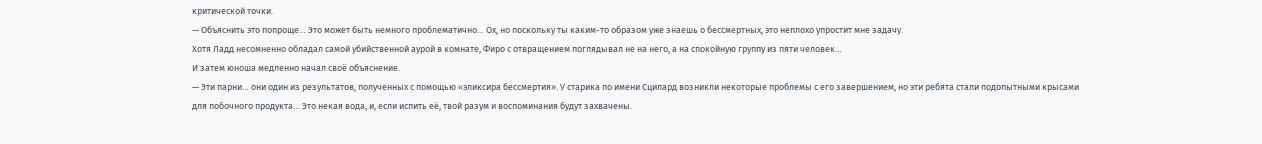критической точки.
— Объяснить это попроще… Это может быть немного проблематично… Ох, но поскольку ты каким-то образом уже знаешь о бессмертных, это неплохо упростит мне задачу.
Хотя Ладд несомненно обладал самой убийственной аурой в комнате, Фиро с отвращением поглядывал не на него, а на спокойную группу из пяти человек…
И затем юноша медленно начал своё объяснение.
— Эти парни… они один из результатов, полученных с помощью «эликсира бессмертия». У старика по имени Сцилард возникли некоторые проблемы с его завершением, но эти ребята стали подопытными крысами для побочного продукта… Это некая вода, и, если испить её, твой разум и воспоминания будут захвачены.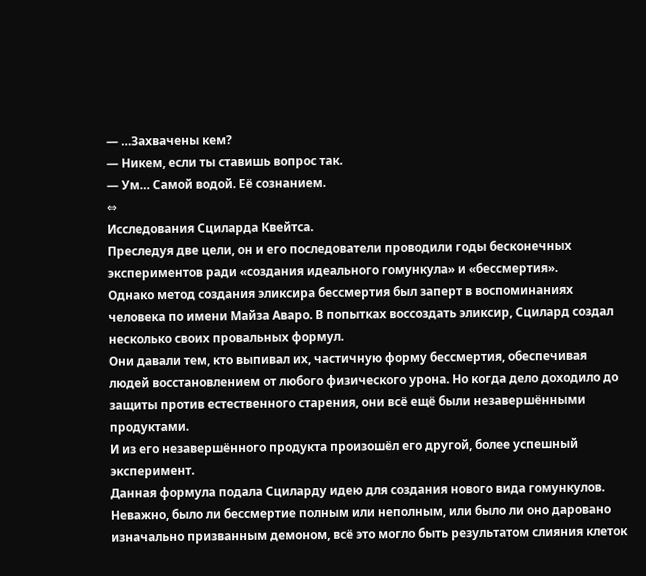— …Захвачены кем?
— Никем, если ты ставишь вопрос так.
— Ум… Самой водой. Её сознанием.
⇔
Исследования Сциларда Квейтса.
Преследуя две цели, он и его последователи проводили годы бесконечных экспериментов ради «создания идеального гомункула» и «бессмертия».
Однако метод создания эликсира бессмертия был заперт в воспоминаниях человека по имени Майза Аваро. В попытках воссоздать эликсир, Сцилард создал несколько своих провальных формул.
Они давали тем, кто выпивал их, частичную форму бессмертия, обеспечивая людей восстановлением от любого физического урона. Но когда дело доходило до защиты против естественного старения, они всё ещё были незавершёнными продуктами.
И из его незавершённого продукта произошёл его другой, более успешный эксперимент.
Данная формула подала Сциларду идею для создания нового вида гомункулов.
Неважно, было ли бессмертие полным или неполным, или было ли оно даровано изначально призванным демоном, всё это могло быть результатом слияния клеток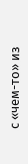с «чем-то» из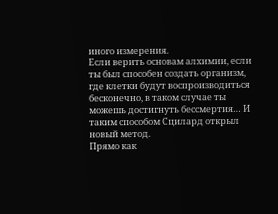иного измерения.
Если верить основам алхимии, если ты был способен создать организм, где клетки будут воспроизводиться бесконечно, в таком случае ты можешь достигнуть бессмертия… И таким способом Сцилард открыл новый метод.
Прямо как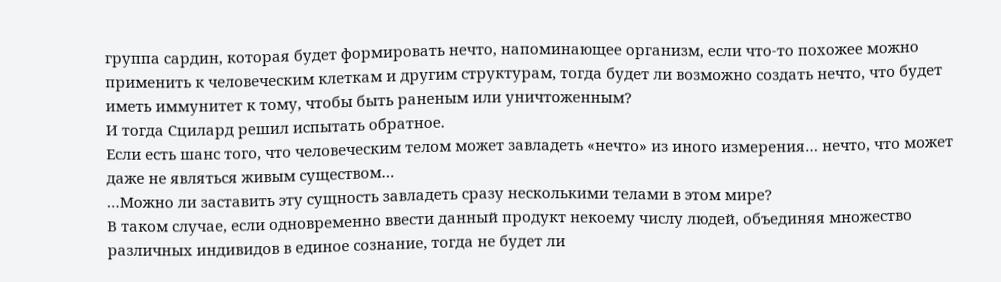группа сардин, которая будет формировать нечто, напоминающее организм, если что-то похожее можно применить к человеческим клеткам и другим структурам, тогда будет ли возможно создать нечто, что будет иметь иммунитет к тому, чтобы быть раненым или уничтоженным?
И тогда Сцилард решил испытать обратное.
Если есть шанс того, что человеческим телом может завладеть «нечто» из иного измерения… нечто, что может даже не являться живым существом…
…Можно ли заставить эту сущность завладеть сразу несколькими телами в этом мире?
В таком случае, если одновременно ввести данный продукт некоему числу людей, объединяя множество различных индивидов в единое сознание, тогда не будет ли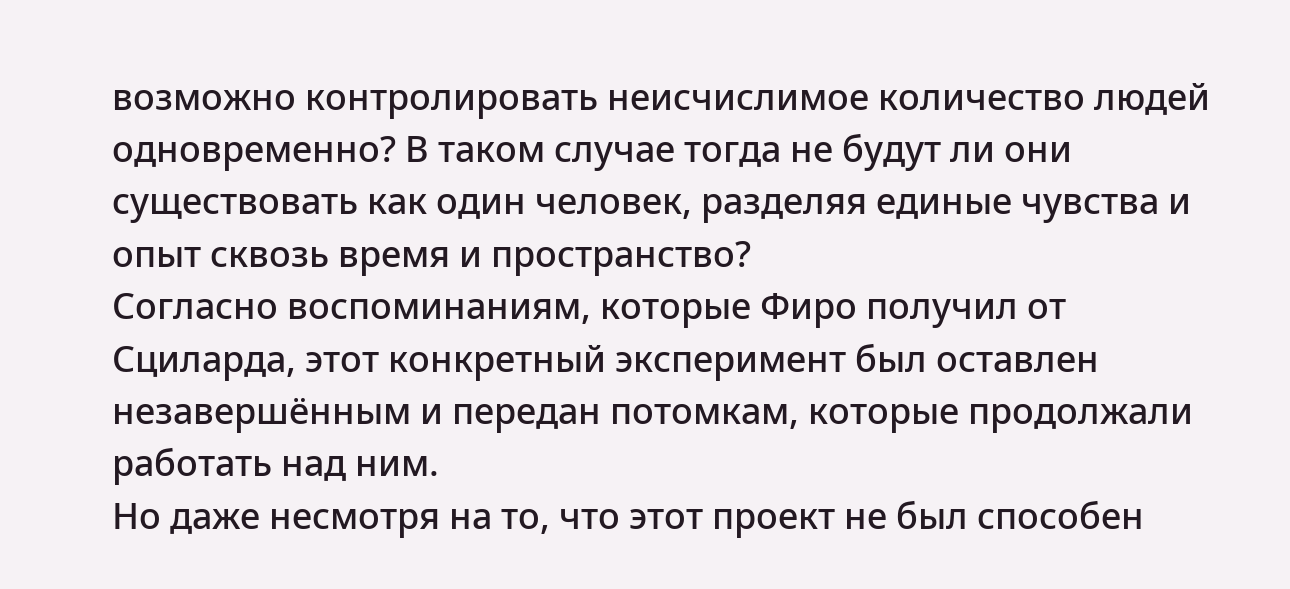возможно контролировать неисчислимое количество людей одновременно? В таком случае тогда не будут ли они существовать как один человек, разделяя единые чувства и опыт сквозь время и пространство?
Согласно воспоминаниям, которые Фиро получил от Сциларда, этот конкретный эксперимент был оставлен незавершённым и передан потомкам, которые продолжали работать над ним.
Но даже несмотря на то, что этот проект не был способен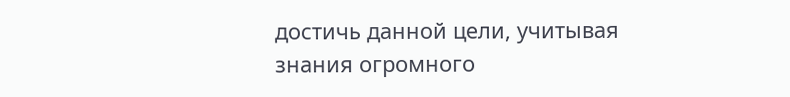достичь данной цели, учитывая знания огромного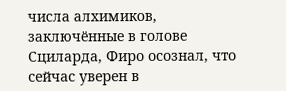числа алхимиков, заключённые в голове Сциларда, Фиро осознал, что сейчас уверен в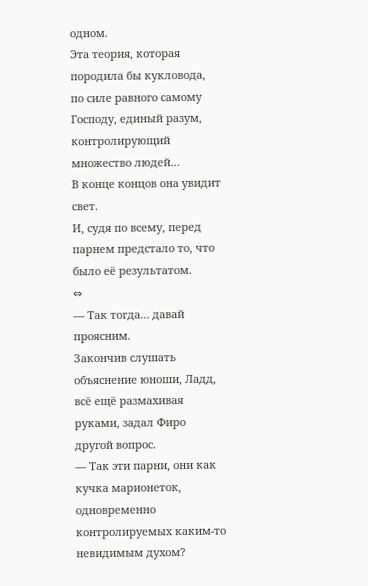одном.
Эта теория, которая породила бы кукловода, по силе равного самому Господу, единый разум, контролирующий множество людей…
В конце концов она увидит свет.
И, судя по всему, перед парнем предстало то, что было её результатом.
⇔
— Так тогда… давай проясним.
Закончив слушать объяснение юноши, Ладд, всё ещё размахивая руками, задал Фиро другой вопрос.
— Так эти парни, они как кучка марионеток, одновременно контролируемых каким-то невидимым духом?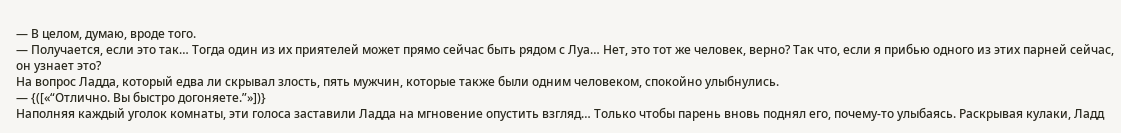— В целом, думаю, вроде того.
— Получается, если это так… Тогда один из их приятелей может прямо сейчас быть рядом с Луа… Нет, это тот же человек, верно? Так что, если я прибью одного из этих парней сейчас, он узнает это?
На вопрос Ладда, который едва ли скрывал злость, пять мужчин, которые также были одним человеком, спокойно улыбнулись.
— {([«“Отлично. Вы быстро догоняете.”»])}
Наполняя каждый уголок комнаты, эти голоса заставили Ладда на мгновение опустить взгляд… Только чтобы парень вновь поднял его, почему-то улыбаясь. Раскрывая кулаки, Ладд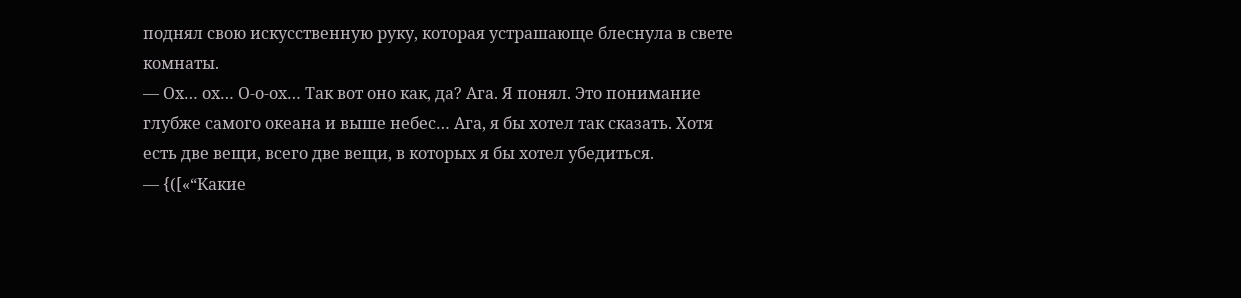поднял свою искусственную руку, которая устрашающе блеснула в свете комнаты.
— Ох… ох… О-о-ох… Так вот оно как, да? Ага. Я понял. Это понимание глубже самого океана и выше небес… Ага, я бы хотел так сказать. Хотя есть две вещи, всего две вещи, в которых я бы хотел убедиться.
— {([«“Какие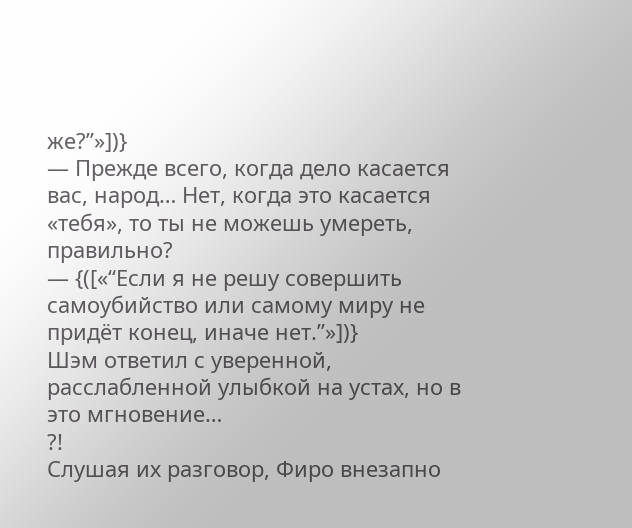же?”»])}
— Прежде всего, когда дело касается вас, народ… Нет, когда это касается «тебя», то ты не можешь умереть, правильно?
— {([«“Если я не решу совершить самоубийство или самому миру не придёт конец, иначе нет.”»])}
Шэм ответил с уверенной, расслабленной улыбкой на устах, но в это мгновение…
?!
Слушая их разговор, Фиро внезапно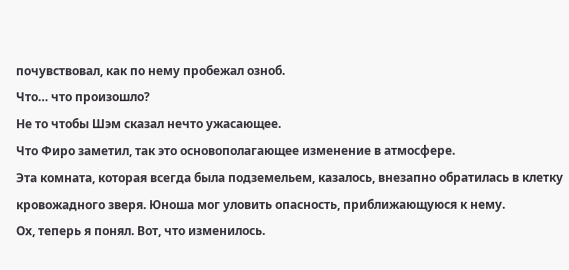почувствовал, как по нему пробежал озноб.
Что… что произошло?
Не то чтобы Шэм сказал нечто ужасающее.
Что Фиро заметил, так это основополагающее изменение в атмосфере.
Эта комната, которая всегда была подземельем, казалось, внезапно обратилась в клетку кровожадного зверя. Юноша мог уловить опасность, приближающуюся к нему.
Ох, теперь я понял. Вот, что изменилось.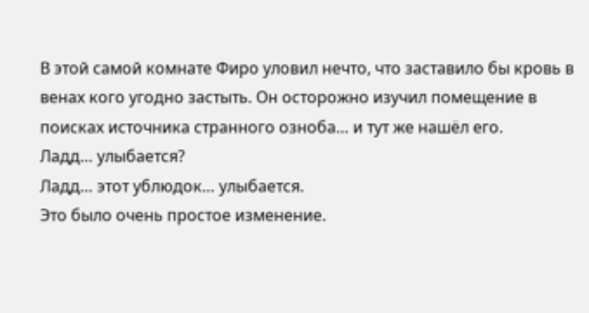В этой самой комнате Фиро уловил нечто, что заставило бы кровь в венах кого угодно застыть. Он осторожно изучил помещение в поисках источника странного озноба… и тут же нашёл его.
Ладд… улыбается?
Ладд… этот ублюдок… улыбается.
Это было очень простое изменение.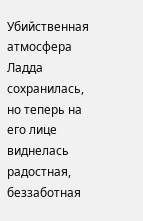Убийственная атмосфера Ладда сохранилась, но теперь на его лице виднелась радостная, беззаботная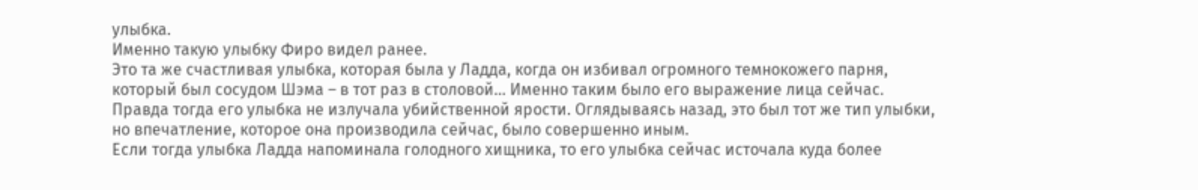улыбка.
Именно такую улыбку Фиро видел ранее.
Это та же счастливая улыбка, которая была у Ладда, когда он избивал огромного темнокожего парня, который был сосудом Шэма – в тот раз в столовой… Именно таким было его выражение лица сейчас.
Правда тогда его улыбка не излучала убийственной ярости. Оглядываясь назад, это был тот же тип улыбки, но впечатление, которое она производила сейчас, было совершенно иным.
Если тогда улыбка Ладда напоминала голодного хищника, то его улыбка сейчас источала куда более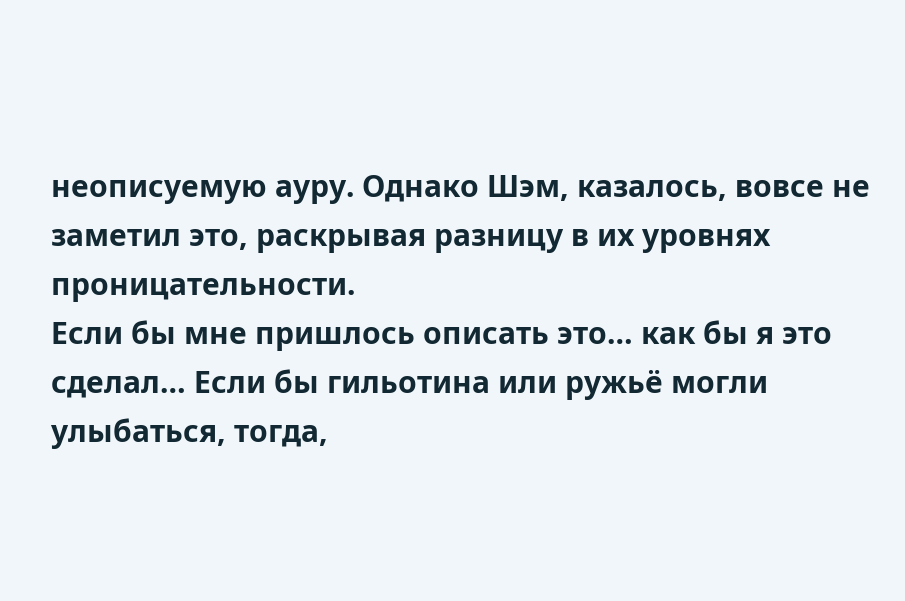неописуемую ауру. Однако Шэм, казалось, вовсе не заметил это, раскрывая разницу в их уровнях проницательности.
Если бы мне пришлось описать это… как бы я это сделал… Если бы гильотина или ружьё могли улыбаться, тогда,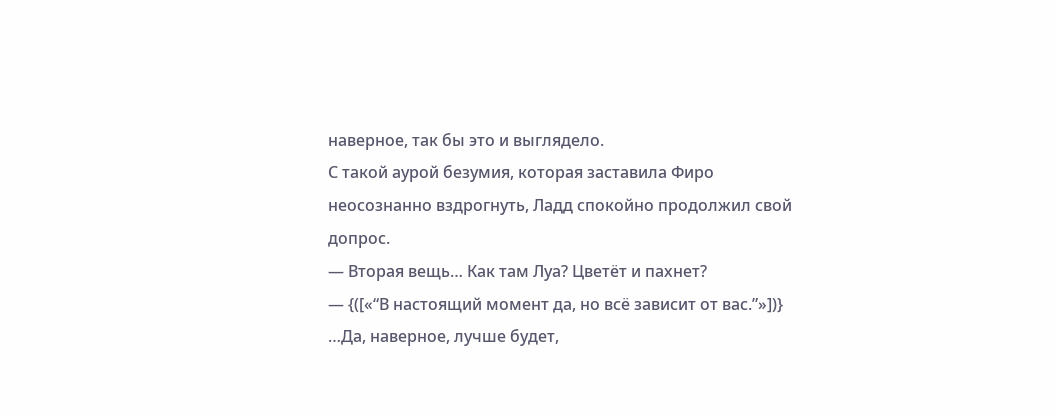наверное, так бы это и выглядело.
С такой аурой безумия, которая заставила Фиро неосознанно вздрогнуть, Ладд спокойно продолжил свой допрос.
— Вторая вещь… Как там Луа? Цветёт и пахнет?
— {([«“В настоящий момент да, но всё зависит от вас.”»])}
…Да, наверное, лучше будет,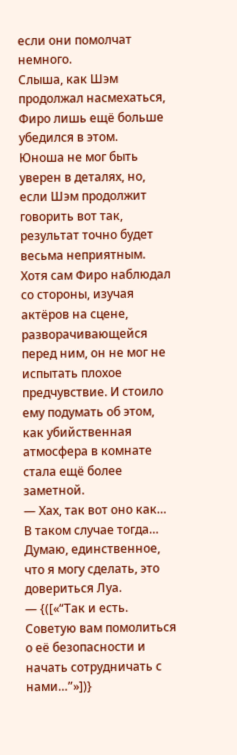если они помолчат немного.
Слыша, как Шэм продолжал насмехаться, Фиро лишь ещё больше убедился в этом.
Юноша не мог быть уверен в деталях, но, если Шэм продолжит говорить вот так, результат точно будет весьма неприятным.
Хотя сам Фиро наблюдал со стороны, изучая актёров на сцене, разворачивающейся перед ним, он не мог не испытать плохое предчувствие. И стоило ему подумать об этом, как убийственная атмосфера в комнате стала ещё более заметной.
— Хах, так вот оно как… В таком случае тогда… Думаю, единственное, что я могу сделать, это довериться Луа.
— {([«“Так и есть. Советую вам помолиться о её безопасности и начать сотрудничать с нами…”»])}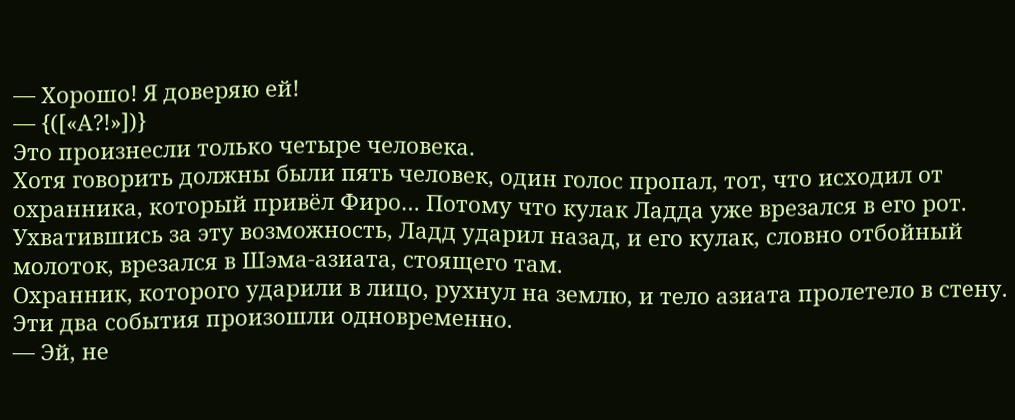— Хорошо! Я доверяю ей!
— {([«А?!»])}
Это произнесли только четыре человека.
Хотя говорить должны были пять человек, один голос пропал, тот, что исходил от охранника, который привёл Фиро… Потому что кулак Ладда уже врезался в его рот.
Ухватившись за эту возможность, Ладд ударил назад, и его кулак, словно отбойный молоток, врезался в Шэма-азиата, стоящего там.
Охранник, которого ударили в лицо, рухнул на землю, и тело азиата пролетело в стену. Эти два события произошли одновременно.
— Эй, не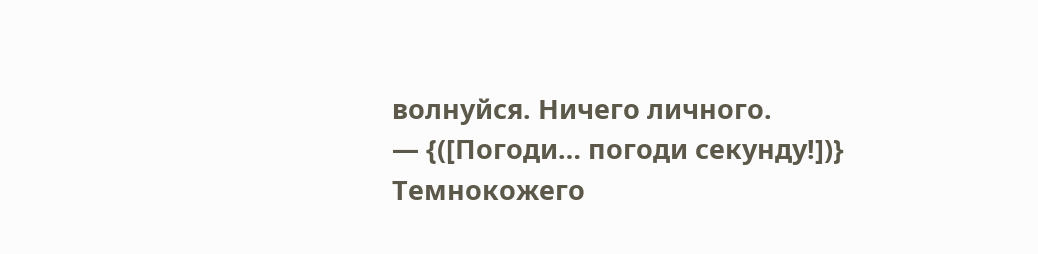волнуйся. Ничего личного.
— {([Погоди… погоди секунду!])}
Темнокожего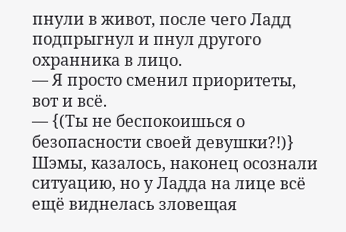пнули в живот, после чего Ладд подпрыгнул и пнул другого охранника в лицо.
— Я просто сменил приоритеты, вот и всё.
— {(Ты не беспокоишься о безопасности своей девушки?!)}
Шэмы, казалось, наконец осознали ситуацию, но у Ладда на лице всё ещё виднелась зловещая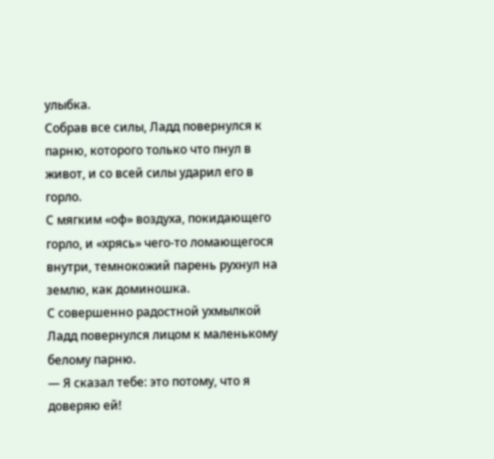улыбка.
Собрав все силы, Ладд повернулся к парню, которого только что пнул в живот, и со всей силы ударил его в горло.
С мягким «оф» воздуха, покидающего горло, и «хрясь» чего-то ломающегося внутри, темнокожий парень рухнул на землю, как доминошка.
С совершенно радостной ухмылкой Ладд повернулся лицом к маленькому белому парню.
— Я сказал тебе: это потому, что я доверяю ей!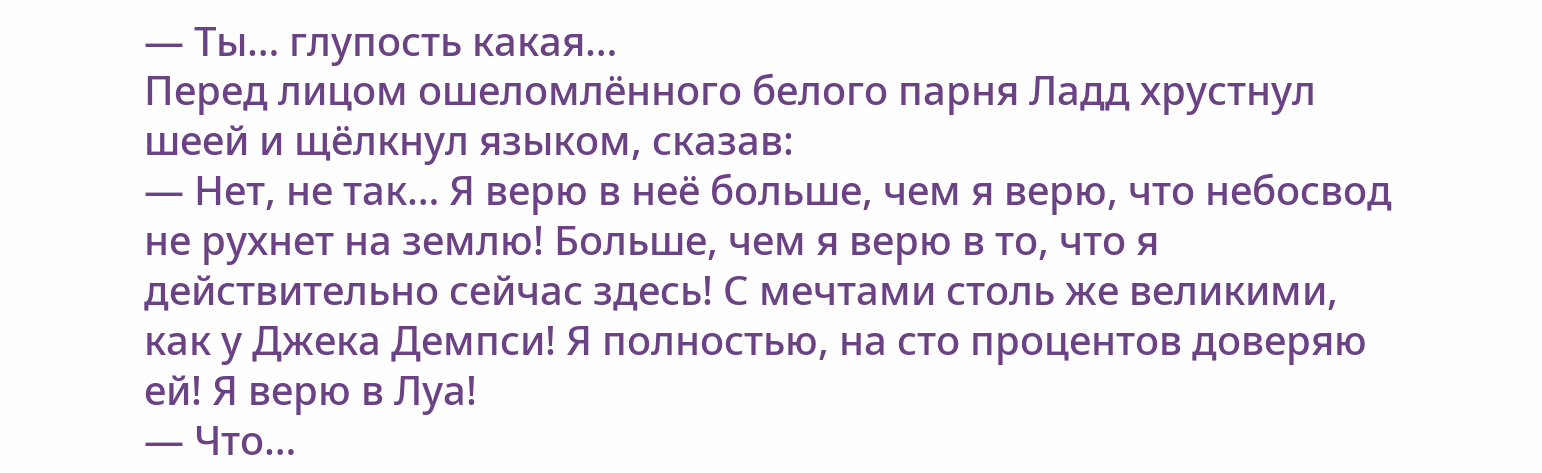— Ты… глупость какая…
Перед лицом ошеломлённого белого парня Ладд хрустнул шеей и щёлкнул языком, сказав:
— Нет, не так… Я верю в неё больше, чем я верю, что небосвод не рухнет на землю! Больше, чем я верю в то, что я действительно сейчас здесь! С мечтами столь же великими, как у Джека Демпси! Я полностью, на сто процентов доверяю ей! Я верю в Луа!
— Что…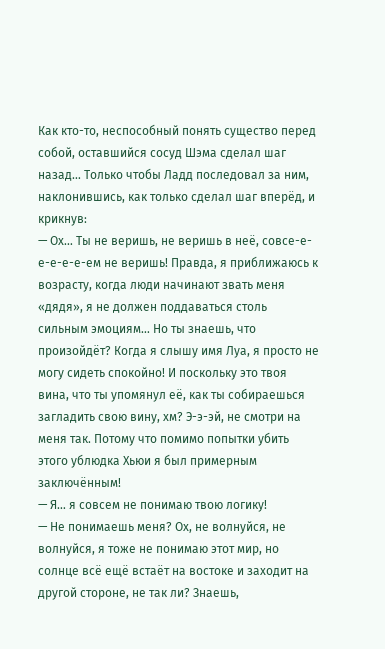Как кто-то, неспособный понять существо перед собой, оставшийся сосуд Шэма сделал шаг назад… Только чтобы Ладд последовал за ним, наклонившись, как только сделал шаг вперёд, и крикнув:
— Ох… Ты не веришь, не веришь в неё, совсе-е-е-е-е-е-ем не веришь! Правда, я приближаюсь к возрасту, когда люди начинают звать меня «дядя», я не должен поддаваться столь сильным эмоциям… Но ты знаешь, что произойдёт? Когда я слышу имя Луа, я просто не могу сидеть спокойно! И поскольку это твоя вина, что ты упомянул её, как ты собираешься загладить свою вину, хм? Э-э-эй, не смотри на меня так. Потому что помимо попытки убить этого ублюдка Хьюи я был примерным заключённым!
— Я… я совсем не понимаю твою логику!
— Не понимаешь меня? Ох, не волнуйся, не волнуйся, я тоже не понимаю этот мир, но солнце всё ещё встаёт на востоке и заходит на другой стороне, не так ли? Знаешь,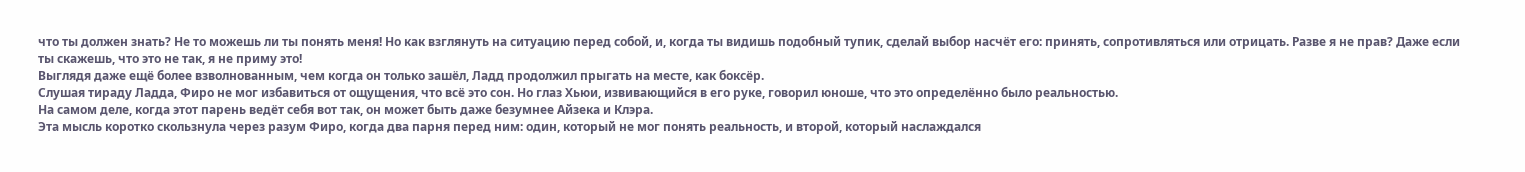что ты должен знать? Не то можешь ли ты понять меня! Но как взглянуть на ситуацию перед собой, и, когда ты видишь подобный тупик, сделай выбор насчёт его: принять, сопротивляться или отрицать. Разве я не прав? Даже если ты скажешь, что это не так, я не приму это!
Выглядя даже ещё более взволнованным, чем когда он только зашёл, Ладд продолжил прыгать на месте, как боксёр.
Слушая тираду Ладда, Фиро не мог избавиться от ощущения, что всё это сон. Но глаз Хьюи, извивающийся в его руке, говорил юноше, что это определённо было реальностью.
На самом деле, когда этот парень ведёт себя вот так, он может быть даже безумнее Айзека и Клэра.
Эта мысль коротко скользнула через разум Фиро, когда два парня перед ним: один, который не мог понять реальность, и второй, который наслаждался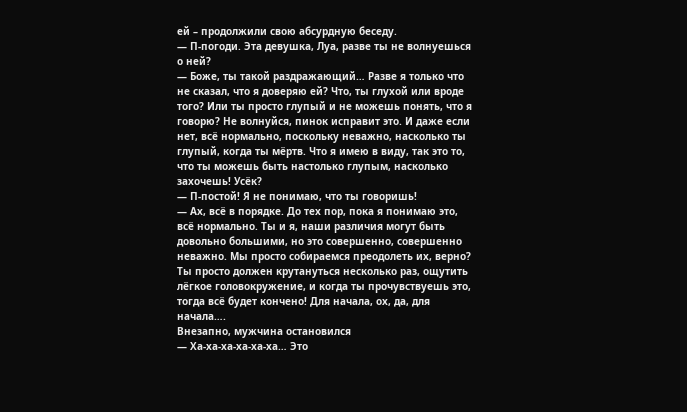ей – продолжили свою абсурдную беседу.
— П-погоди. Эта девушка, Луа, разве ты не волнуешься о ней?
— Боже, ты такой раздражающий… Разве я только что не сказал, что я доверяю ей? Что, ты глухой или вроде того? Или ты просто глупый и не можешь понять, что я говорю? Не волнуйся, пинок исправит это. И даже если нет, всё нормально, поскольку неважно, насколько ты глупый, когда ты мёртв. Что я имею в виду, так это то, что ты можешь быть настолько глупым, насколько захочешь! Усёк?
— П-постой! Я не понимаю, что ты говоришь!
— Ах, всё в порядке. До тех пор, пока я понимаю это, всё нормально. Ты и я, наши различия могут быть довольно большими, но это совершенно, совершенно неважно. Мы просто собираемся преодолеть их, верно? Ты просто должен крутануться несколько раз, ощутить лёгкое головокружение, и когда ты прочувствуешь это, тогда всё будет кончено! Для начала, ох, да, для начала….
Внезапно, мужчина остановился
— Ха-ха-ха-ха-ха-ха… Это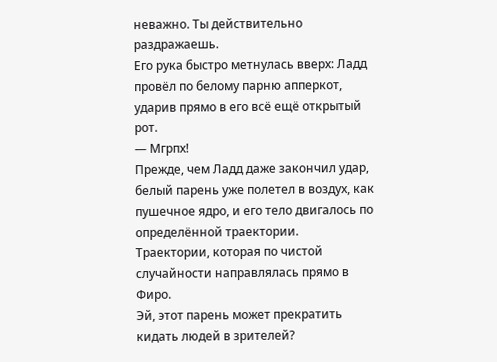неважно. Ты действительно раздражаешь.
Его рука быстро метнулась вверх: Ладд провёл по белому парню апперкот, ударив прямо в его всё ещё открытый рот.
— Мгрпх!
Прежде, чем Ладд даже закончил удар, белый парень уже полетел в воздух, как пушечное ядро, и его тело двигалось по определённой траектории.
Траектории, которая по чистой случайности направлялась прямо в Фиро.
Эй, этот парень может прекратить кидать людей в зрителей?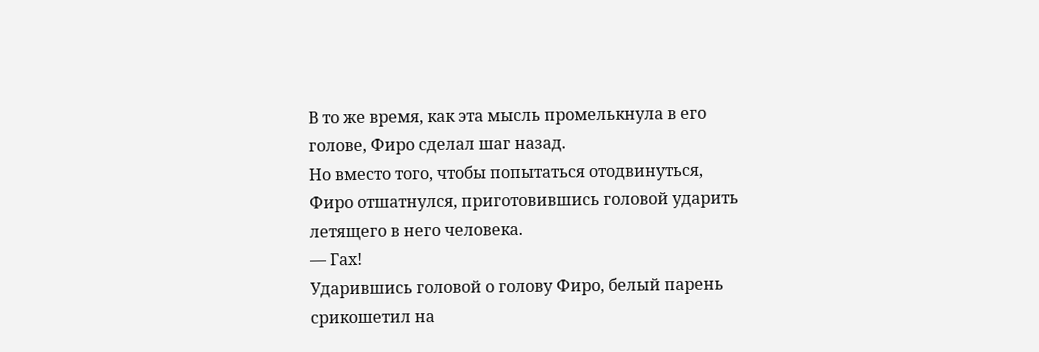В то же время, как эта мысль промелькнула в его голове, Фиро сделал шаг назад.
Но вместо того, чтобы попытаться отодвинуться, Фиро отшатнулся, приготовившись головой ударить летящего в него человека.
— Гах!
Ударившись головой о голову Фиро, белый парень срикошетил на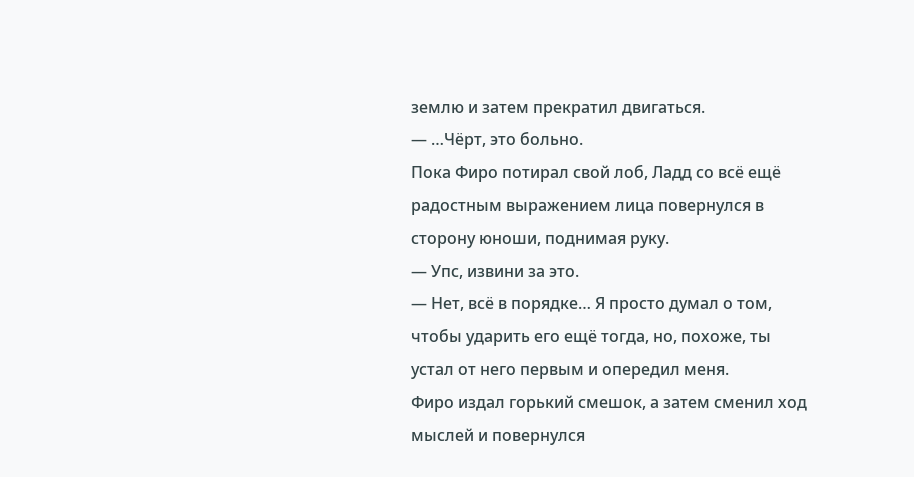землю и затем прекратил двигаться.
— …Чёрт, это больно.
Пока Фиро потирал свой лоб, Ладд со всё ещё радостным выражением лица повернулся в сторону юноши, поднимая руку.
— Упс, извини за это.
— Нет, всё в порядке… Я просто думал о том, чтобы ударить его ещё тогда, но, похоже, ты устал от него первым и опередил меня.
Фиро издал горький смешок, а затем сменил ход мыслей и повернулся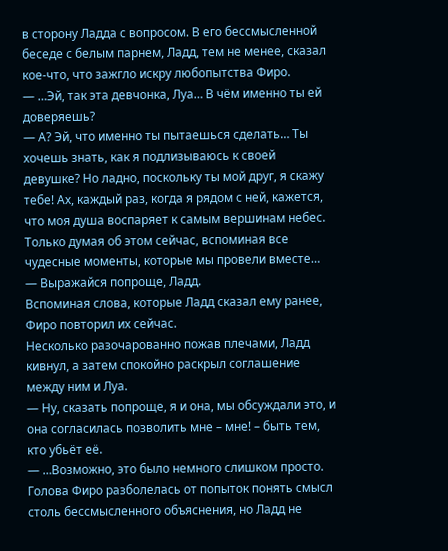в сторону Ладда с вопросом. В его бессмысленной беседе с белым парнем, Ладд, тем не менее, сказал кое-что, что зажгло искру любопытства Фиро.
— …Эй, так эта девчонка, Луа… В чём именно ты ей доверяешь?
— А? Эй, что именно ты пытаешься сделать… Ты хочешь знать, как я подлизываюсь к своей девушке? Но ладно, поскольку ты мой друг, я скажу тебе! Ах, каждый раз, когда я рядом с ней, кажется, что моя душа воспаряет к самым вершинам небес. Только думая об этом сейчас, вспоминая все чудесные моменты, которые мы провели вместе…
— Выражайся попроще, Ладд.
Вспоминая слова, которые Ладд сказал ему ранее, Фиро повторил их сейчас.
Несколько разочарованно пожав плечами, Ладд кивнул, а затем спокойно раскрыл соглашение между ним и Луа.
— Ну, сказать попроще, я и она, мы обсуждали это, и она согласилась позволить мне – мне! – быть тем, кто убьёт её.
— …Возможно, это было немного слишком просто.
Голова Фиро разболелась от попыток понять смысл столь бессмысленного объяснения, но Ладд не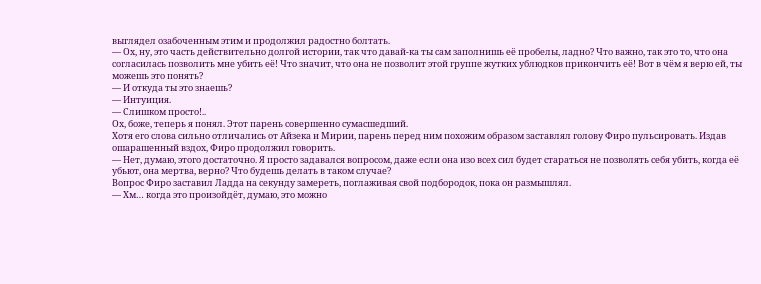выглядел озабоченным этим и продолжил радостно болтать.
— Ох, ну, это часть действительно долгой истории, так что давай-ка ты сам заполнишь её пробелы, ладно? Что важно, так это то, что она согласилась позволить мне убить её! Что значит, что она не позволит этой группе жутких ублюдков прикончить её! Вот в чём я верю ей, ты можешь это понять?
— И откуда ты это знаешь?
— Интуиция.
— Слишком просто!..
Ох, боже, теперь я понял. Этот парень совершенно сумасшедший.
Хотя его слова сильно отличались от Айзека и Мирии, парень перед ним похожим образом заставлял голову Фиро пульсировать. Издав ошарашенный вздох, Фиро продолжил говорить.
— Нет, думаю, этого достаточно. Я просто задавался вопросом, даже если она изо всех сил будет стараться не позволять себя убить, когда её убьют, она мертва, верно? Что будешь делать в таком случае?
Вопрос Фиро заставил Ладда на секунду замереть, поглаживая свой подбородок, пока он размышлял.
— Хм… когда это произойдёт, думаю, это можно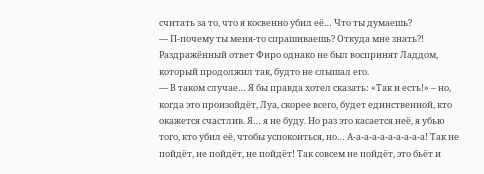считать за то, что я косвенно убил её… Что ты думаешь?
— П-почему ты меня-то спрашиваешь? Откуда мне знать?!
Раздражённый ответ Фиро однако не был воспринят Ладдом, который продолжил так, будто не слышал его.
— В таком случае… Я бы правда хотел сказать: «Так и есть!» – но, когда это произойдёт, Луа, скорее всего, будет единственной, кто окажется счастлив. Я… я не буду. Но раз это касается неё, я убью того, кто убил её, чтобы успокоиться, но… А-а-а-а-а-а-а-а-а-а! Так не пойдёт, не пойдёт, не пойдёт! Так совсем не пойдёт, это бьёт и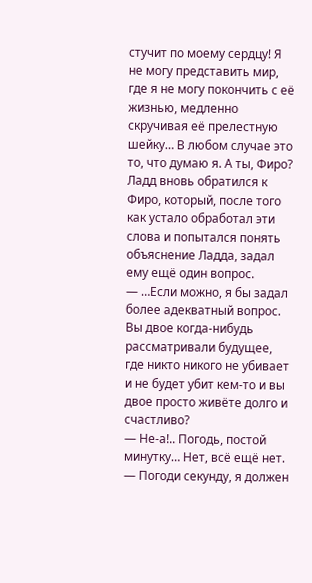стучит по моему сердцу! Я не могу представить мир, где я не могу покончить с её жизнью, медленно скручивая её прелестную шейку… В любом случае это то, что думаю я. А ты, Фиро?
Ладд вновь обратился к Фиро, который, после того как устало обработал эти слова и попытался понять объяснение Ладда, задал ему ещё один вопрос.
— …Если можно, я бы задал более адекватный вопрос. Вы двое когда-нибудь рассматривали будущее, где никто никого не убивает и не будет убит кем-то и вы двое просто живёте долго и счастливо?
— Не-а!.. Погодь, постой минутку… Нет, всё ещё нет.
— Погоди секунду, я должен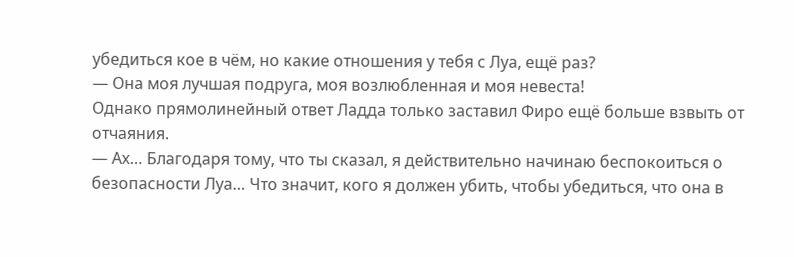убедиться кое в чём, но какие отношения у тебя с Луа, ещё раз?
— Она моя лучшая подруга, моя возлюбленная и моя невеста!
Однако прямолинейный ответ Ладда только заставил Фиро ещё больше взвыть от отчаяния.
— Ах… Благодаря тому, что ты сказал, я действительно начинаю беспокоиться о безопасности Луа… Что значит, кого я должен убить, чтобы убедиться, что она в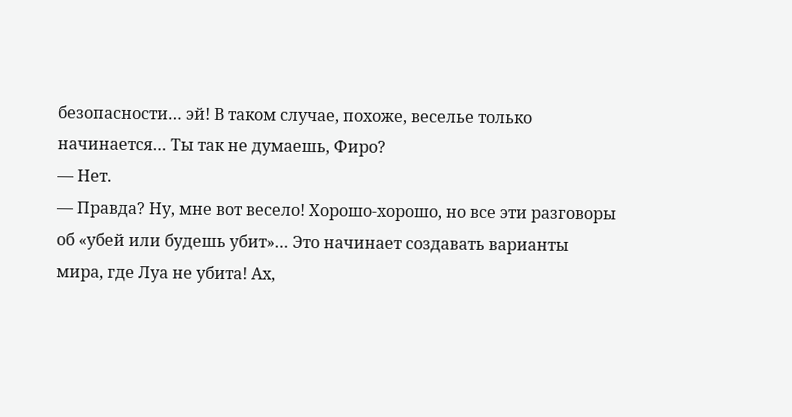безопасности… эй! В таком случае, похоже, веселье только начинается… Ты так не думаешь, Фиро?
— Нет.
— Правда? Ну, мне вот весело! Хорошо-хорошо, но все эти разговоры об «убей или будешь убит»… Это начинает создавать варианты мира, где Луа не убита! Ах,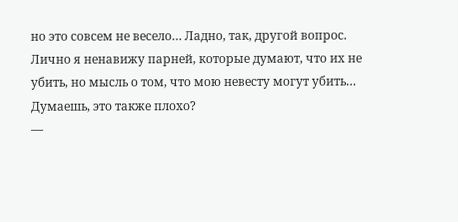но это совсем не весело… Ладно, так, другой вопрос. Лично я ненавижу парней, которые думают, что их не убить, но мысль о том, что мою невесту могут убить… Думаешь, это также плохо?
—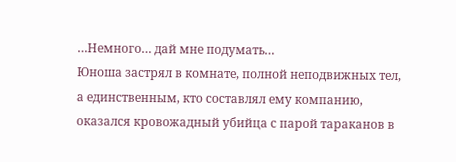…Немного… дай мне подумать…
Юноша застрял в комнате, полной неподвижных тел, а единственным, кто составлял ему компанию, оказался кровожадный убийца с парой тараканов в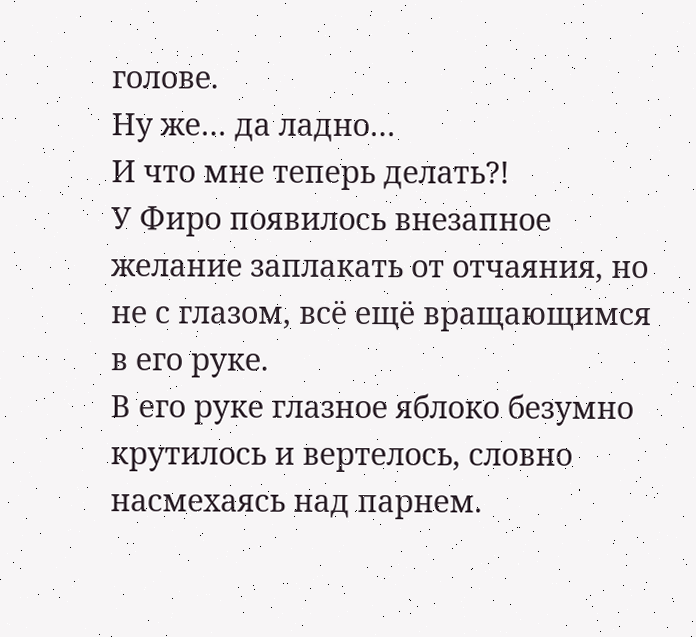голове.
Ну же… да ладно…
И что мне теперь делать?!
У Фиро появилось внезапное желание заплакать от отчаяния, но не с глазом, всё ещё вращающимся в его руке.
В его руке глазное яблоко безумно крутилось и вертелось, словно насмехаясь над парнем.